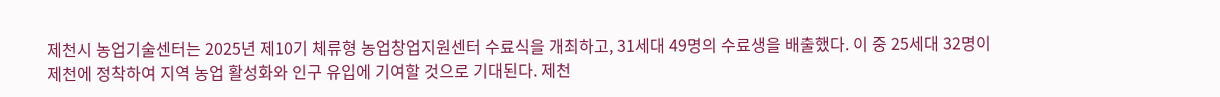제천시 농업기술센터는 2025년 제10기 체류형 농업창업지원센터 수료식을 개최하고, 31세대 49명의 수료생을 배출했다. 이 중 25세대 32명이 제천에 정착하여 지역 농업 활성화와 인구 유입에 기여할 것으로 기대된다. 제천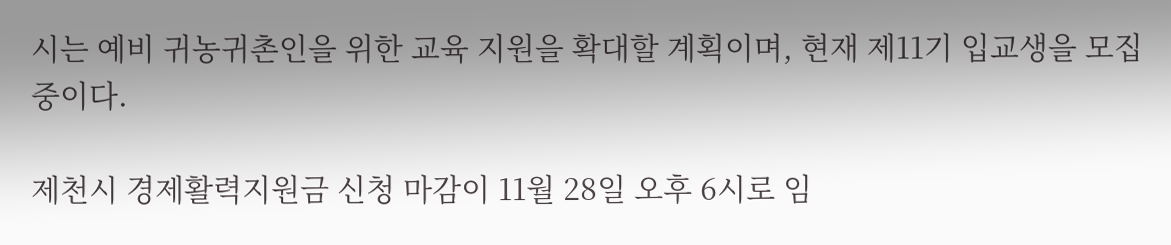시는 예비 귀농귀촌인을 위한 교육 지원을 확대할 계획이며, 현재 제11기 입교생을 모집 중이다.

제천시 경제활력지원금 신청 마감이 11월 28일 오후 6시로 임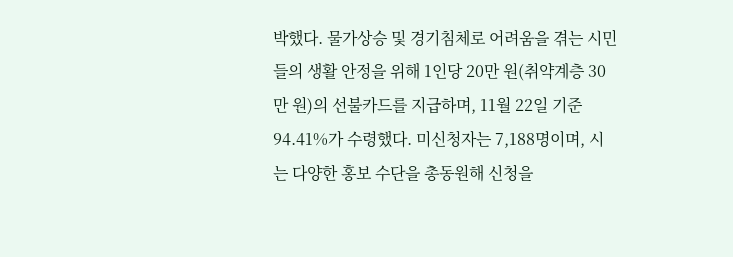박했다. 물가상승 및 경기침체로 어려움을 겪는 시민들의 생활 안정을 위해 1인당 20만 원(취약계층 30만 원)의 선불카드를 지급하며, 11월 22일 기준 94.41%가 수령했다. 미신청자는 7,188명이며, 시는 다양한 홍보 수단을 총동원해 신청을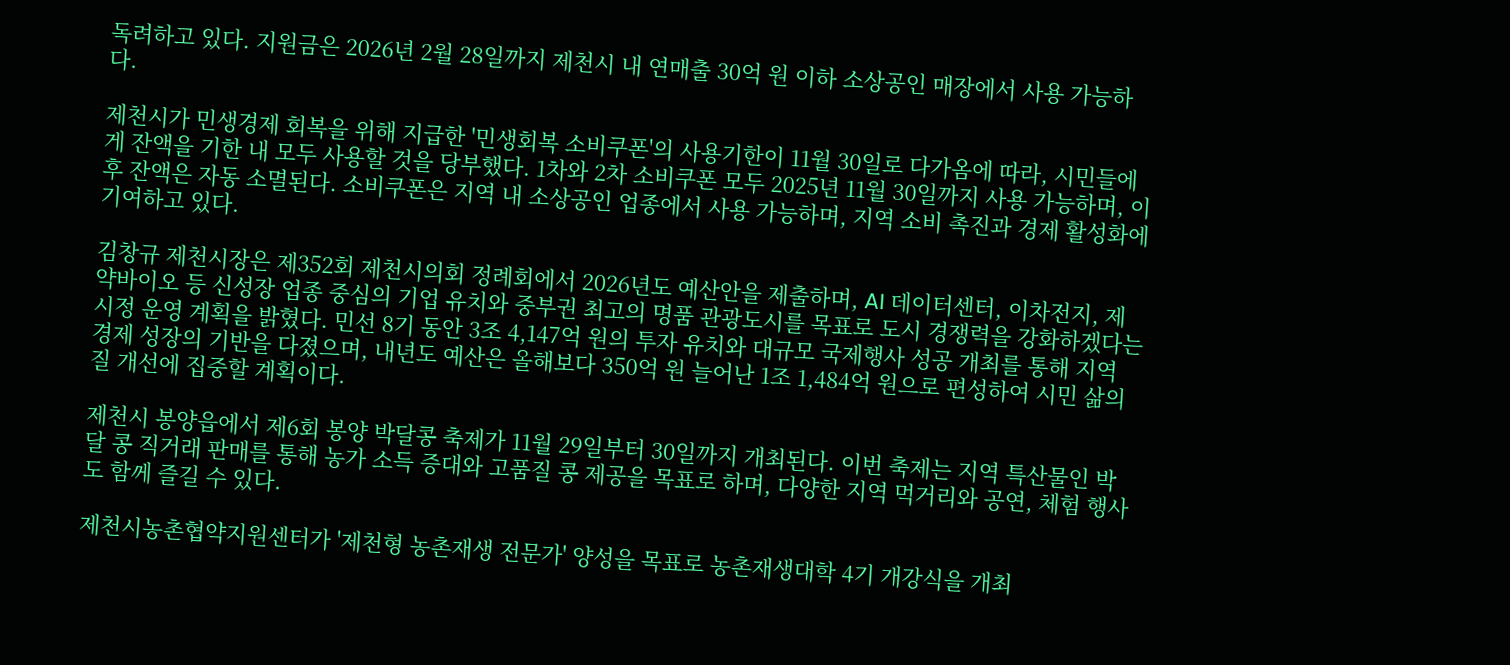독려하고 있다. 지원금은 2026년 2월 28일까지 제천시 내 연매출 30억 원 이하 소상공인 매장에서 사용 가능하다.

제천시가 민생경제 회복을 위해 지급한 '민생회복 소비쿠폰'의 사용기한이 11월 30일로 다가옴에 따라, 시민들에게 잔액을 기한 내 모두 사용할 것을 당부했다. 1차와 2차 소비쿠폰 모두 2025년 11월 30일까지 사용 가능하며, 이후 잔액은 자동 소멸된다. 소비쿠폰은 지역 내 소상공인 업종에서 사용 가능하며, 지역 소비 촉진과 경제 활성화에 기여하고 있다.

김창규 제천시장은 제352회 제천시의회 정례회에서 2026년도 예산안을 제출하며, AI 데이터센터, 이차전지, 제약바이오 등 신성장 업종 중심의 기업 유치와 중부권 최고의 명품 관광도시를 목표로 도시 경쟁력을 강화하겠다는 시정 운영 계획을 밝혔다. 민선 8기 동안 3조 4,147억 원의 투자 유치와 대규모 국제행사 성공 개최를 통해 지역 경제 성장의 기반을 다졌으며, 내년도 예산은 올해보다 350억 원 늘어난 1조 1,484억 원으로 편성하여 시민 삶의 질 개선에 집중할 계획이다.

제천시 봉양읍에서 제6회 봉양 박달콩 축제가 11월 29일부터 30일까지 개최된다. 이번 축제는 지역 특산물인 박달 콩 직거래 판매를 통해 농가 소득 증대와 고품질 콩 제공을 목표로 하며, 다양한 지역 먹거리와 공연, 체험 행사도 함께 즐길 수 있다.

제천시농촌협약지원센터가 '제천형 농촌재생 전문가' 양성을 목표로 농촌재생대학 4기 개강식을 개최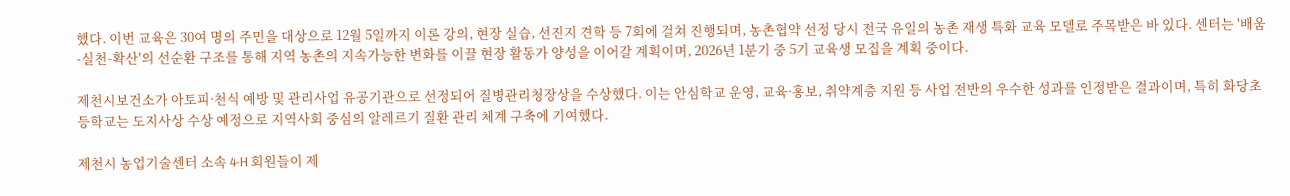했다. 이번 교육은 30여 명의 주민을 대상으로 12월 5일까지 이론 강의, 현장 실습, 선진지 견학 등 7회에 걸쳐 진행되며, 농촌협약 선정 당시 전국 유일의 농촌 재생 특화 교육 모델로 주목받은 바 있다. 센터는 '배움-실천-확산'의 선순환 구조를 통해 지역 농촌의 지속가능한 변화를 이끌 현장 활동가 양성을 이어갈 계획이며, 2026년 1분기 중 5기 교육생 모집을 계획 중이다.

제천시보건소가 아토피·천식 예방 및 관리사업 유공기관으로 선정되어 질병관리청장상을 수상했다. 이는 안심학교 운영, 교육·홍보, 취약계층 지원 등 사업 전반의 우수한 성과를 인정받은 결과이며, 특히 화당초등학교는 도지사상 수상 예정으로 지역사회 중심의 알레르기 질환 관리 체계 구축에 기여했다.

제천시 농업기술센터 소속 4-H 회원들이 제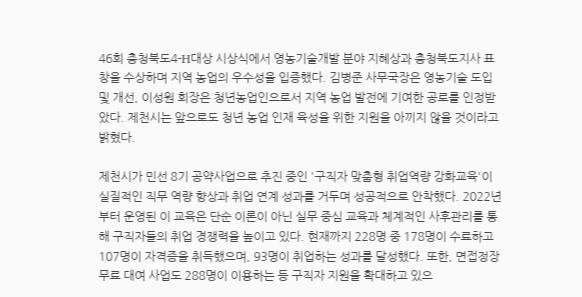46회 충청북도4-H대상 시상식에서 영농기술개발 분야 지혜상과 충청북도지사 표창을 수상하며 지역 농업의 우수성을 입증했다. 김병준 사무국장은 영농기술 도입 및 개선, 이성원 회장은 청년농업인으로서 지역 농업 발전에 기여한 공로를 인정받았다. 제천시는 앞으로도 청년 농업 인재 육성을 위한 지원을 아끼지 않을 것이라고 밝혔다.

제천시가 민선 8기 공약사업으로 추진 중인 '구직자 맞춤형 취업역량 강화교육'이 실질적인 직무 역량 향상과 취업 연계 성과를 거두며 성공적으로 안착했다. 2022년부터 운영된 이 교육은 단순 이론이 아닌 실무 중심 교육과 체계적인 사후관리를 통해 구직자들의 취업 경쟁력을 높이고 있다. 현재까지 228명 중 178명이 수료하고 107명이 자격증을 취득했으며, 93명이 취업하는 성과를 달성했다. 또한, 면접정장 무료 대여 사업도 288명이 이용하는 등 구직자 지원을 확대하고 있으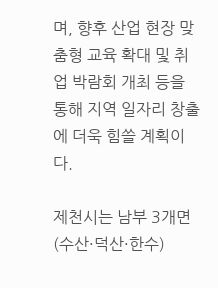며, 향후 산업 현장 맞춤형 교육 확대 및 취업 박람회 개최 등을 통해 지역 일자리 창출에 더욱 힘쓸 계획이다.

제천시는 남부 3개면(수산·덕산·한수)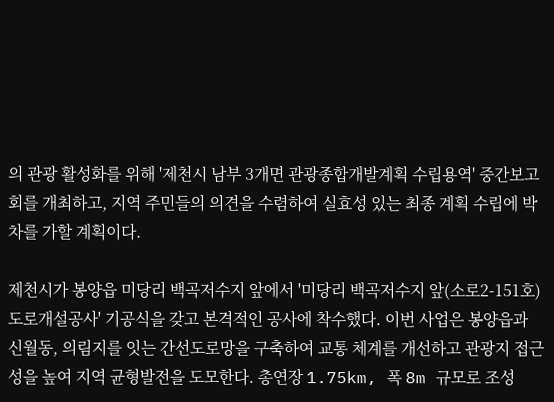의 관광 활성화를 위해 '제천시 남부 3개면 관광종합개발계획 수립용역' 중간보고회를 개최하고, 지역 주민들의 의견을 수렴하여 실효성 있는 최종 계획 수립에 박차를 가할 계획이다.

제천시가 봉양읍 미당리 백곡저수지 앞에서 '미당리 백곡저수지 앞(소로2-151호) 도로개설공사' 기공식을 갖고 본격적인 공사에 착수했다. 이번 사업은 봉양읍과 신월동, 의림지를 잇는 간선도로망을 구축하여 교통 체계를 개선하고 관광지 접근성을 높여 지역 균형발전을 도모한다. 총연장 1.75km, 폭 8m 규모로 조성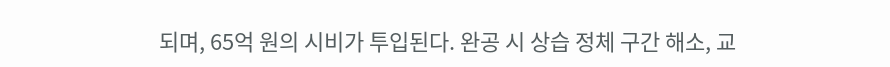되며, 65억 원의 시비가 투입된다. 완공 시 상습 정체 구간 해소, 교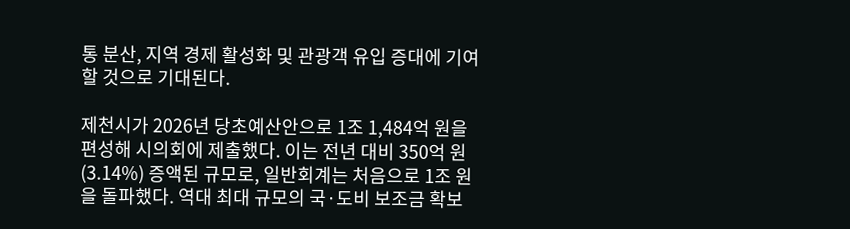통 분산, 지역 경제 활성화 및 관광객 유입 증대에 기여할 것으로 기대된다.

제천시가 2026년 당초예산안으로 1조 1,484억 원을 편성해 시의회에 제출했다. 이는 전년 대비 350억 원(3.14%) 증액된 규모로, 일반회계는 처음으로 1조 원을 돌파했다. 역대 최대 규모의 국·도비 보조금 확보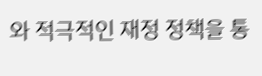와 적극적인 재정 정책을 통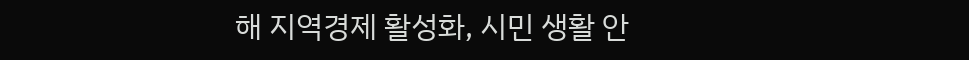해 지역경제 활성화, 시민 생활 안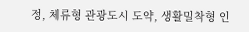정, 체류형 관광도시 도약, 생활밀착형 인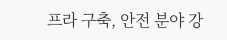프라 구축, 안전 분야 강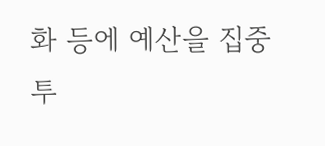화 등에 예산을 집중 투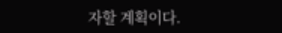자할 계획이다.